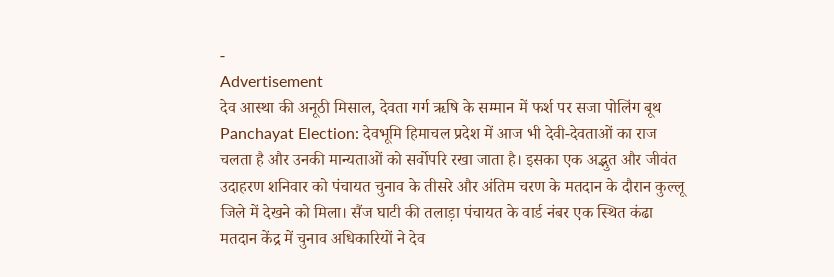-
Advertisement
देव आस्था की अनूठी मिसाल, देवता गर्ग ऋषि के सम्मान में फर्श पर सजा पोलिंग बूथ
Panchayat Election: देवभूमि हिमाचल प्रदेश में आज भी देवी-देवताओं का राज चलता है और उनकी मान्यताओं को सर्वोपरि रखा जाता है। इसका एक अद्भुत और जीवंत उदाहरण शनिवार को पंचायत चुनाव के तीसरे और अंतिम चरण के मतदान के दौरान कुल्लू जिले में देखने को मिला। सैंज घाटी की तलाड़ा पंचायत के वार्ड नंबर एक स्थित कंढा मतदान केंद्र में चुनाव अधिकारियों ने देव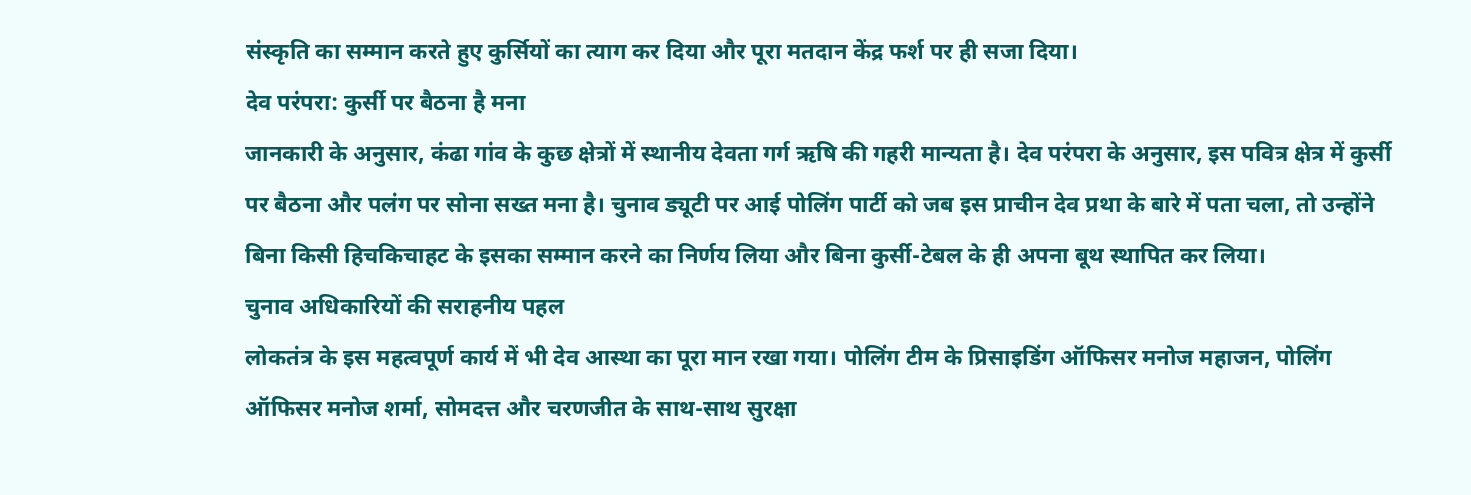संस्कृति का सम्मान करते हुए कुर्सियों का त्याग कर दिया और पूरा मतदान केंद्र फर्श पर ही सजा दिया।
देव परंपरा: कुर्सी पर बैठना है मना
जानकारी के अनुसार, कंढा गांव के कुछ क्षेत्रों में स्थानीय देवता गर्ग ऋषि की गहरी मान्यता है। देव परंपरा के अनुसार, इस पवित्र क्षेत्र में कुर्सी पर बैठना और पलंग पर सोना सख्त मना है। चुनाव ड्यूटी पर आई पोलिंग पार्टी को जब इस प्राचीन देव प्रथा के बारे में पता चला, तो उन्होंने बिना किसी हिचकिचाहट के इसका सम्मान करने का निर्णय लिया और बिना कुर्सी-टेबल के ही अपना बूथ स्थापित कर लिया।
चुनाव अधिकारियों की सराहनीय पहल
लोकतंत्र के इस महत्वपूर्ण कार्य में भी देव आस्था का पूरा मान रखा गया। पोलिंग टीम के प्रिसाइडिंग ऑफिसर मनोज महाजन, पोलिंग ऑफिसर मनोज शर्मा, सोमदत्त और चरणजीत के साथ-साथ सुरक्षा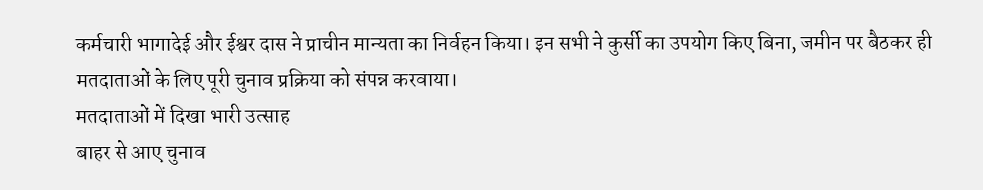कर्मचारी भागादेई और ईश्वर दास ने प्राचीन मान्यता का निर्वहन किया। इन सभी ने कुर्सी का उपयोग किए बिना, जमीन पर बैठकर ही मतदाताओं के लिए पूरी चुनाव प्रक्रिया को संपन्न करवाया।
मतदाताओं में दिखा भारी उत्साह
बाहर से आए चुनाव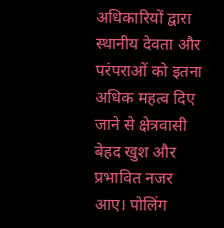अधिकारियों द्वारा स्थानीय देवता और परंपराओं को इतना अधिक महत्व दिए जाने से क्षेत्रवासी बेहद खुश और प्रभावित नजर आए। पोलिंग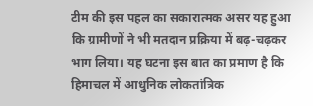टीम की इस पहल का सकारात्मक असर यह हुआ कि ग्रामीणों ने भी मतदान प्रक्रिया में बढ़-चढ़कर भाग लिया। यह घटना इस बात का प्रमाण है कि हिमाचल में आधुनिक लोकतांत्रिक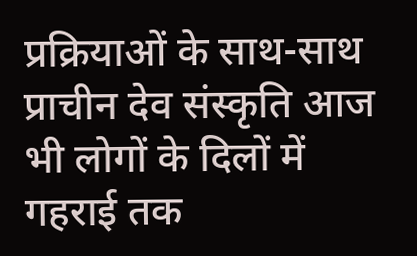प्रक्रियाओं के साथ-साथ प्राचीन देव संस्कृति आज भी लोगों के दिलों में गहराई तक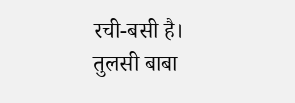रची-बसी है।
तुलसी बाबा